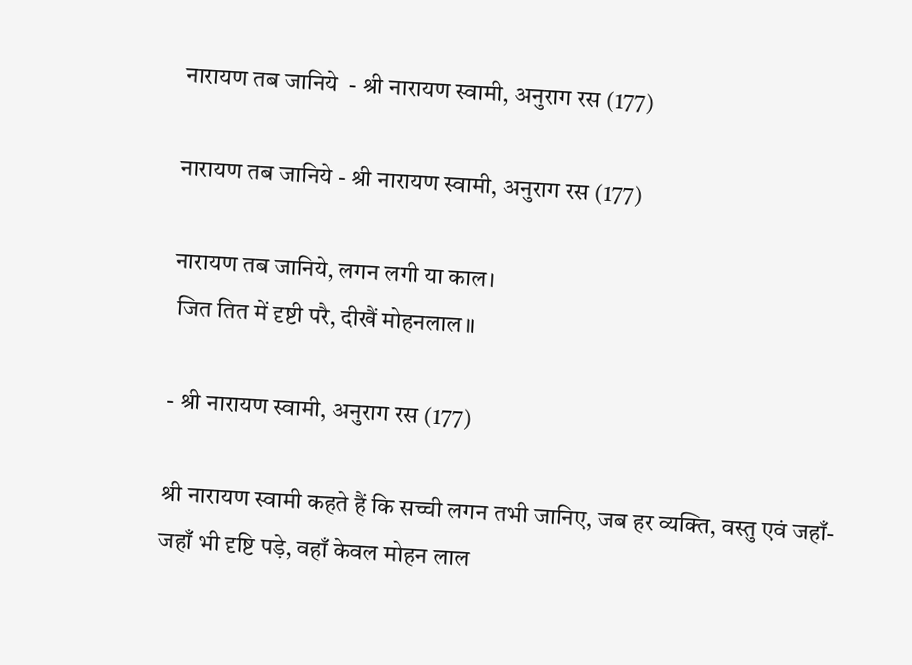नारायण तब जानिये  - श्री नारायण स्वामी, अनुराग रस (177)

नारायण तब जानिये - श्री नारायण स्वामी, अनुराग रस (177)

नारायण तब जानिये, लगन लगी या काल।
 जित तित में दृष्टी परै, दीखैं मोहनलाल॥

- श्री नारायण स्वामी, अनुराग रस (177)

श्री नारायण स्वामी कहते हैं कि सच्ची लगन तभी जानिए, जब हर व्यक्ति, वस्तु एवं जहाँ-जहाँ भी दृष्टि पड़े, वहाँ केवल मोहन लाल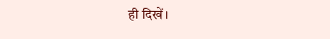ही दिखें।